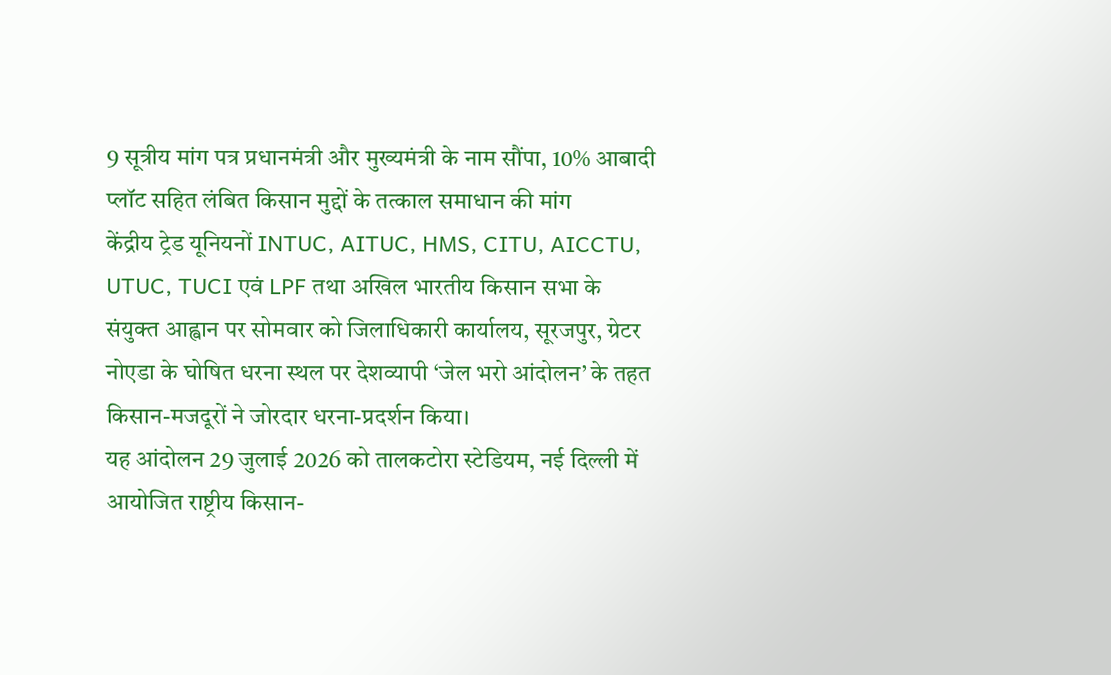9 सूत्रीय मांग पत्र प्रधानमंत्री और मुख्यमंत्री के नाम सौंपा, 10% आबादी प्लॉट सहित लंबित किसान मुद्दों के तत्काल समाधान की मांग
केंद्रीय ट्रेड यूनियनों INTUC, AITUC, HMS, CITU, AICCTU, UTUC, TUCI एवं LPF तथा अखिल भारतीय किसान सभा के संयुक्त आह्वान पर सोमवार को जिलाधिकारी कार्यालय, सूरजपुर, ग्रेटर नोएडा के घोषित धरना स्थल पर देशव्यापी ‘जेल भरो आंदोलन’ के तहत किसान-मजदूरों ने जोरदार धरना-प्रदर्शन किया।
यह आंदोलन 29 जुलाई 2026 को तालकटोरा स्टेडियम, नई दिल्ली में आयोजित राष्ट्रीय किसान-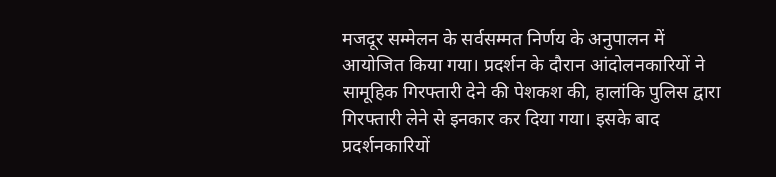मजदूर सम्मेलन के सर्वसम्मत निर्णय के अनुपालन में आयोजित किया गया। प्रदर्शन के दौरान आंदोलनकारियों ने सामूहिक गिरफ्तारी देने की पेशकश की, हालांकि पुलिस द्वारा गिरफ्तारी लेने से इनकार कर दिया गया। इसके बाद प्रदर्शनकारियों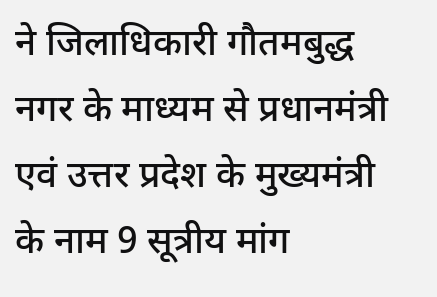ने जिलाधिकारी गौतमबुद्ध नगर के माध्यम से प्रधानमंत्री एवं उत्तर प्रदेश के मुख्यमंत्री के नाम 9 सूत्रीय मांग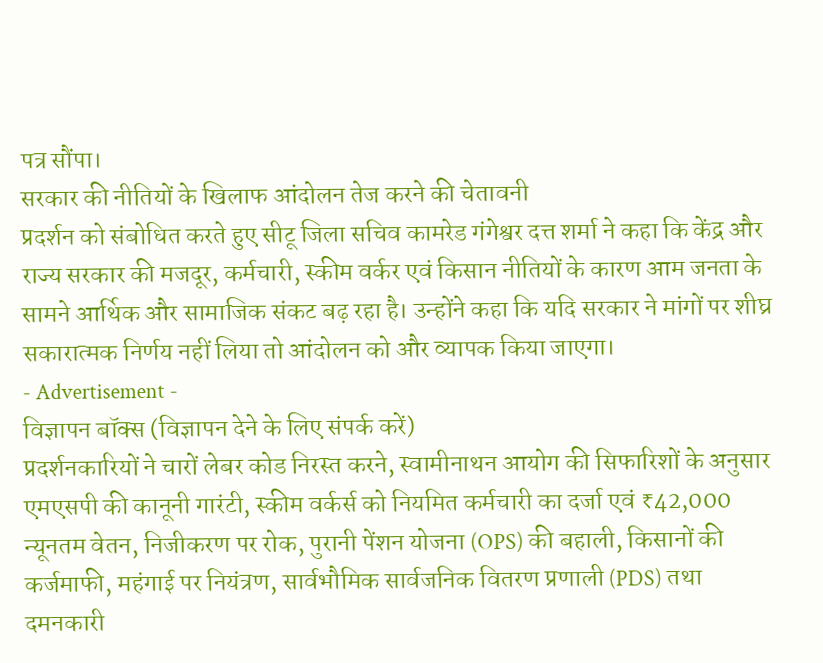पत्र सौंपा।
सरकार की नीतियों के खिलाफ आंदोलन तेज करने की चेतावनी
प्रदर्शन को संबोधित करते हुए सीटू जिला सचिव कामरेड गंगेश्वर दत्त शर्मा ने कहा कि केंद्र और राज्य सरकार की मजदूर, कर्मचारी, स्कीम वर्कर एवं किसान नीतियों के कारण आम जनता के सामने आर्थिक और सामाजिक संकट बढ़ रहा है। उन्होंने कहा कि यदि सरकार ने मांगों पर शीघ्र सकारात्मक निर्णय नहीं लिया तो आंदोलन को और व्यापक किया जाएगा।
- Advertisement -
विज्ञापन बॉक्स (विज्ञापन देने के लिए संपर्क करें)
प्रदर्शनकारियों ने चारों लेबर कोड निरस्त करने, स्वामीनाथन आयोग की सिफारिशों के अनुसार एमएसपी की कानूनी गारंटी, स्कीम वर्कर्स को नियमित कर्मचारी का दर्जा एवं ₹42,000 न्यूनतम वेतन, निजीकरण पर रोक, पुरानी पेंशन योजना (OPS) की बहाली, किसानों की कर्जमाफी, महंगाई पर नियंत्रण, सार्वभौमिक सार्वजनिक वितरण प्रणाली (PDS) तथा दमनकारी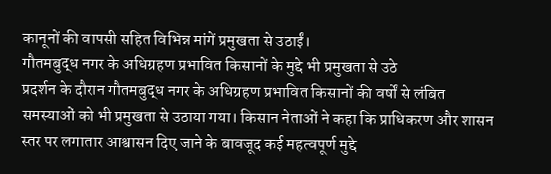कानूनों की वापसी सहित विभिन्न मांगें प्रमुखता से उठाईं।
गौतमबुद्ध नगर के अधिग्रहण प्रभावित किसानों के मुद्दे भी प्रमुखता से उठे
प्रदर्शन के दौरान गौतमबुद्ध नगर के अधिग्रहण प्रभावित किसानों की वर्षों से लंबित समस्याओं को भी प्रमुखता से उठाया गया। किसान नेताओं ने कहा कि प्राधिकरण और शासन स्तर पर लगातार आश्वासन दिए जाने के बावजूद कई महत्वपूर्ण मुद्दे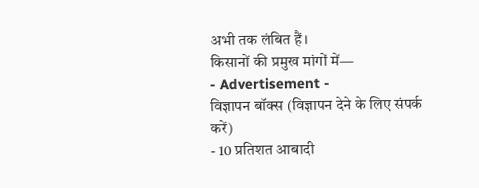अभी तक लंबित हैं।
किसानों की प्रमुख मांगों में—
- Advertisement -
विज्ञापन बॉक्स (विज्ञापन देने के लिए संपर्क करें)
- 10 प्रतिशत आबादी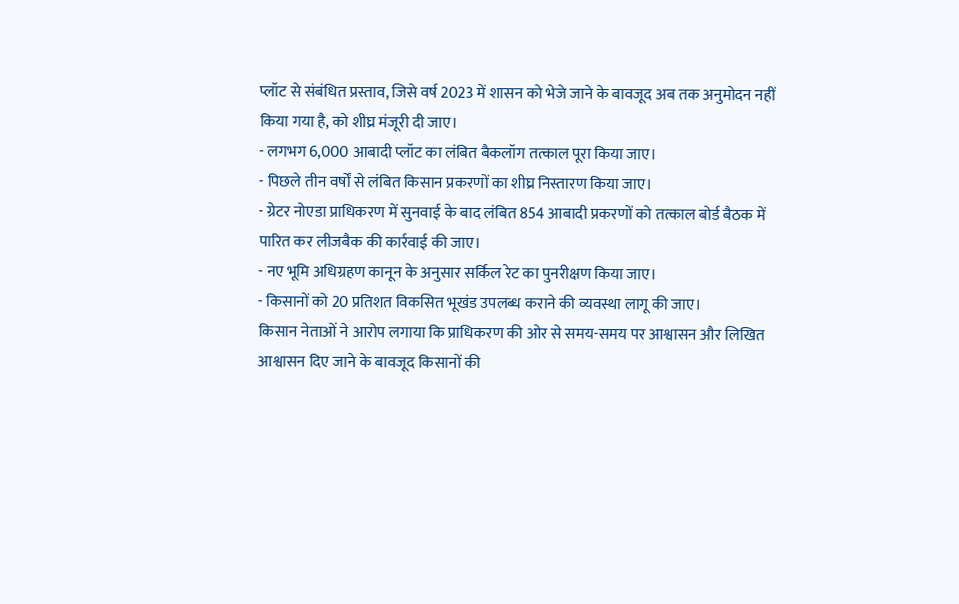प्लॉट से संबंधित प्रस्ताव, जिसे वर्ष 2023 में शासन को भेजे जाने के बावजूद अब तक अनुमोदन नहीं किया गया है, को शीघ्र मंजूरी दी जाए।
- लगभग 6,000 आबादी प्लॉट का लंबित बैकलॉग तत्काल पूरा किया जाए।
- पिछले तीन वर्षों से लंबित किसान प्रकरणों का शीघ्र निस्तारण किया जाए।
- ग्रेटर नोएडा प्राधिकरण में सुनवाई के बाद लंबित 854 आबादी प्रकरणों को तत्काल बोर्ड बैठक में पारित कर लीजबैक की कार्रवाई की जाए।
- नए भूमि अधिग्रहण कानून के अनुसार सर्किल रेट का पुनरीक्षण किया जाए।
- किसानों को 20 प्रतिशत विकसित भूखंड उपलब्ध कराने की व्यवस्था लागू की जाए।
किसान नेताओं ने आरोप लगाया कि प्राधिकरण की ओर से समय-समय पर आश्वासन और लिखित आश्वासन दिए जाने के बावजूद किसानों की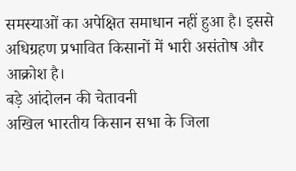समस्याओं का अपेक्षित समाधान नहीं हुआ है। इससे अधिग्रहण प्रभावित किसानों में भारी असंतोष और आक्रोश है।
बड़े आंदोलन की चेतावनी
अखिल भारतीय किसान सभा के जिला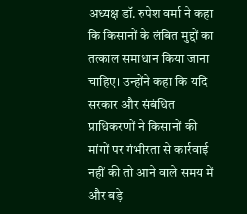अध्यक्ष डॉ. रुपेश वर्मा ने कहा कि किसानों के लंबित मुद्दों का तत्काल समाधान किया जाना चाहिए। उन्होंने कहा कि यदि सरकार और संबंधित प्राधिकरणों ने किसानों की मांगों पर गंभीरता से कार्रवाई नहीं की तो आने वाले समय में और बड़े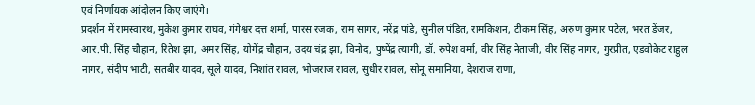एवं निर्णायक आंदोलन किए जाएंगे।
प्रदर्शन में रामस्वारथ, मुकेश कुमार राघव, गंगेश्वर दत्त शर्मा, पारस रजक, राम सागर, नरेंद्र पांडे, सुनील पंडित, रामकिशन, टीकम सिंह, अरुण कुमार पटेल, भरत डेंजर, आर.पी. सिंह चौहान, रितेश झा, अमर सिंह, योगेंद्र चौहान, उदय चंद्र झा, विनोद, पुष्पेंद्र त्यागी, डॉ. रुपेश वर्मा, वीर सिंह नेताजी, वीर सिंह नागर, गुरप्रीत, एडवोकेट राहुल नागर, संदीप भाटी, सतबीर यादव, सूले यादव, निशांत रावल, भोजराज रावल, सुधीर रावल, सोनू समानिया, देशराज राणा,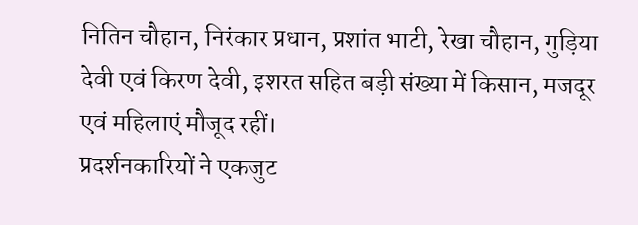नितिन चौहान, निरंकार प्रधान, प्रशांत भाटी, रेखा चौहान, गुड़िया देवी एवं किरण देवी, इशरत सहित बड़ी संख्या में किसान, मजदूर एवं महिलाएं मौजूद रहीं।
प्रदर्शनकारियों ने एकजुट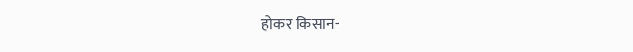होकर किसान-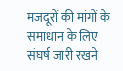मजदूरों की मांगों के समाधान के लिए संघर्ष जारी रखने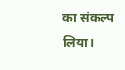का संकल्प लिया।